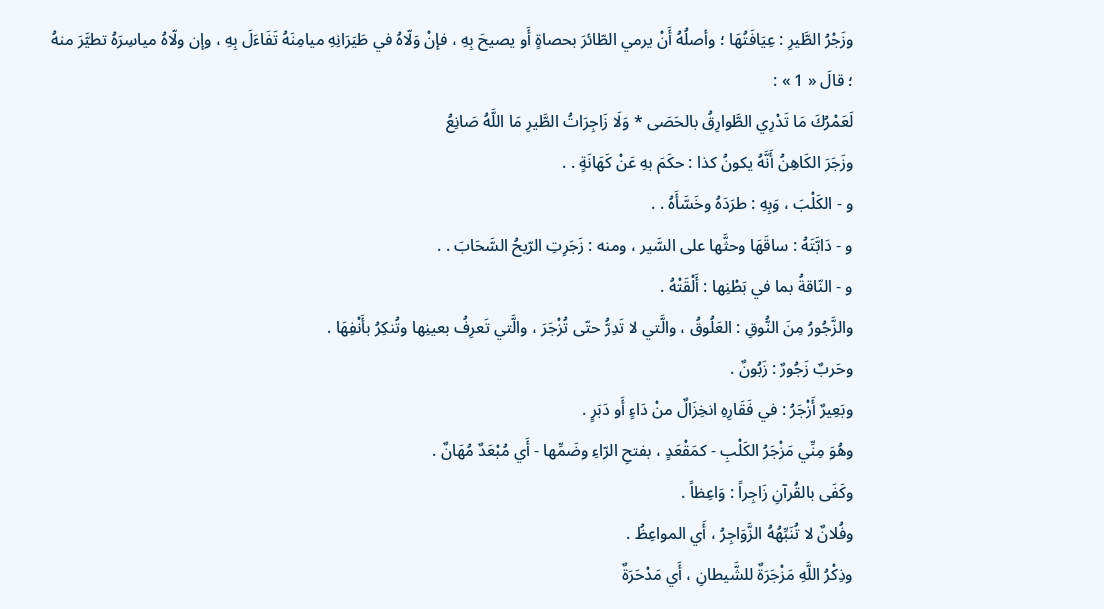وزَجْرُ الطَّيرِ : عِيَافَتُهَا ؛ وأصلُهُ أَنْ يرمي الطّائرَ بحصاةٍ أَو يصيحَ بِهِ ، فإنْ وَلّاهُ في طَيَرَانِهِ ميامِنَهُ تَفَاءَلَ بِهِ ، وإن ولّاهُ مياسِرَهُ تطيَّرَ منهُ ؛ قالَ « 1 » :
لَعَمْرُكَ مَا تَدْرِي الطَّوارِقُ بالحَصَى * وَلَا زَاجِرَاتُ الطَّيرِ مَا اللَّهُ صَانِعُ
وزَجَرَ الكَاهِنُ أَنَّهُ يكونُ كذا : حكَمَ بهِ عَنْ كَهَانَةٍ . .
و - الكَلْبَ ، وَبِهِ : طرَدَهُ وخَسَّأَهُ . .
و - دَابَّتَهُ : ساقَهَا وحثَّها على السَّير ، ومنه : زَجَرِتِ الرّيحُ السَّحَابَ . .
و - النّاقةُ بما في بَطْنِها : أَلْقَتْهُ .
والزَّجُورُ مِنَ النُّوقِ : العَلُوقُ ، والَّتي لا تَدِرُّ حتّى تُزْجَرَ ، والَّتي تَعرِفُ بعينِها وتُنكِرُ بأَنْفِهَا .
وحَربٌ زَجُورٌ : زَبُونٌ .
وبَعِيرٌ أَزْجَرُ : في فَقَارِهِ انخِزَالٌ منْ دَاءٍ أَو دَبَرٍ .
وهُوَ مِنِّي مَزْجَرُ الكَلْبِ - كمَقْعَدٍ ، بفتحِ الرّاءِ وضَمِّها - أَي مُبْعَدٌ مُهَانٌ .
وكَفَى بالقُرآنِ زَاجِراً : وَاعِظاً .
وفُلانٌ لا تُنَبِّهُهُ الزَّوَاجِرُ ، أَي المواعِظُ .
وذِكْرُ اللَّهِ مَزْجَرَةٌ للشَّيطانِ ، أَي مَدْحَرَةٌ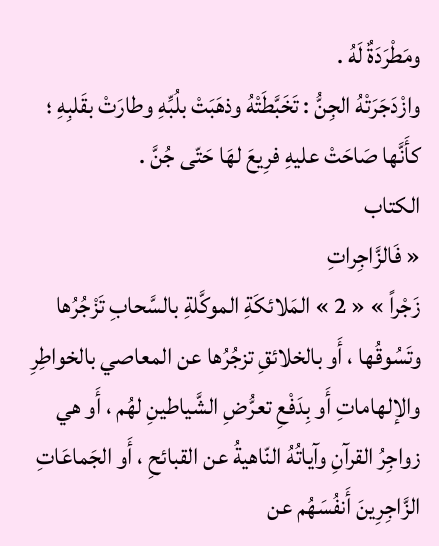ومَطْرَدَةٌ لَهُ .
وازْدَجَرَتْهُ الجِنُّ : تَخَبَّطَتْهُ وذهَبَتْ بلُبِّهِ وطارَتْ بقَلبِهِ ؛ كأَنَّها صَاحَتْ عليهِ فرِيعَ لهَا حَتّى جُنَّ .
الكتاب
« فَالزَّاجِراتِ
زَجْراً » « 2 » المَلائكَةِ الموكَّلةِ بالسَّحابِ تَزْجُرُها وتَسُوقُها ، أَو بالخلائقِ تزجُرُها عن المعاصي بالخواطِرِ والإلهاماتِ أَو بِدَفْعِ تعرُّضِ الشَّياطينِ لهُم ، أَو هي زواجِرُ القرآنِ وآياتُهُ النّاهيةُ عن القبائحِ ، أَو الجَماعَاتِ الزَّاجِرِينَ أَنفُسَهُم عن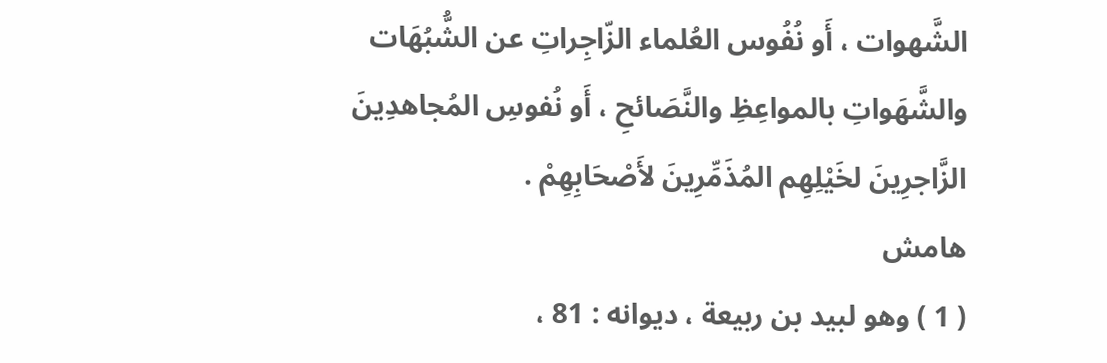الشَّهوات ، أَو نُفُوس العُلماء الزّاجِراتِ عن الشُّبُهَات والشَّهَواتِ بالمواعِظِ والنَّصَائحِ ، أَو نُفوسِ المُجاهدِينَ الزَّاجرِينَ لخَيْلِهِم المُذَمِّرِينَ لأَصْحَابِهِمْ .
هامش
( 1 ) وهو لبيد بن ربيعة ، ديوانه : 81 ،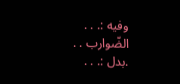وفيه :. . . الضّوارب . . .بدل :. . .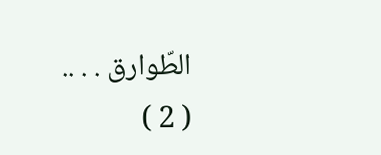الطّوارق . . ..
( 2 )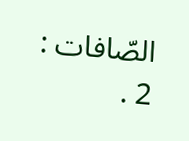الصّافات : 2 .